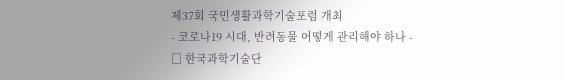제37회 국민생활과학기술포럼 개최
- 코로나19 시대, 반려동물 어떻게 관리해야 하나 -
□ 한국과학기술단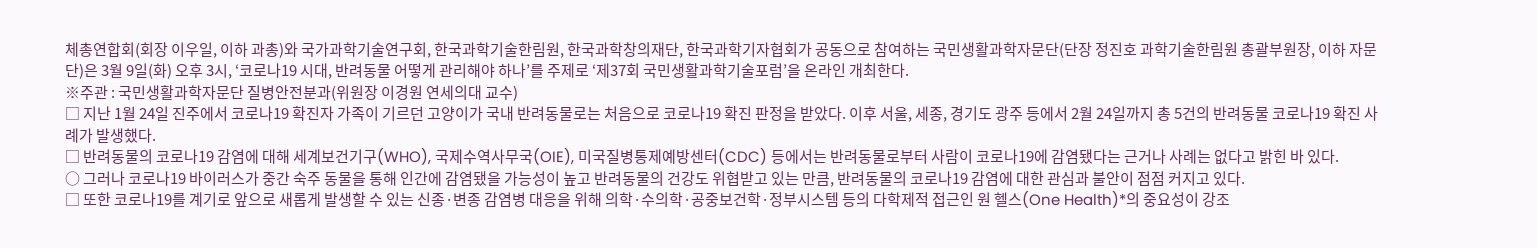체총연합회(회장 이우일, 이하 과총)와 국가과학기술연구회, 한국과학기술한림원, 한국과학창의재단, 한국과학기자협회가 공동으로 참여하는 국민생활과학자문단(단장 정진호 과학기술한림원 총괄부원장, 이하 자문단)은 3월 9일(화) 오후 3시, ‘코로나19 시대, 반려동물 어떻게 관리해야 하나’를 주제로 ‘제37회 국민생활과학기술포럼’을 온라인 개최한다.
※주관 : 국민생활과학자문단 질병안전분과(위원장 이경원 연세의대 교수)
□ 지난 1월 24일 진주에서 코로나19 확진자 가족이 기르던 고양이가 국내 반려동물로는 처음으로 코로나19 확진 판정을 받았다. 이후 서울, 세종, 경기도 광주 등에서 2월 24일까지 총 5건의 반려동물 코로나19 확진 사례가 발생했다.
□ 반려동물의 코로나19 감염에 대해 세계보건기구(WHO), 국제수역사무국(OIE), 미국질병통제예방센터(CDC) 등에서는 반려동물로부터 사람이 코로나19에 감염됐다는 근거나 사례는 없다고 밝힌 바 있다.
○ 그러나 코로나19 바이러스가 중간 숙주 동물을 통해 인간에 감염됐을 가능성이 높고 반려동물의 건강도 위협받고 있는 만큼, 반려동물의 코로나19 감염에 대한 관심과 불안이 점점 커지고 있다.
□ 또한 코로나19를 계기로 앞으로 새롭게 발생할 수 있는 신종·변종 감염병 대응을 위해 의학·수의학·공중보건학·정부시스템 등의 다학제적 접근인 원 헬스(One Health)*의 중요성이 강조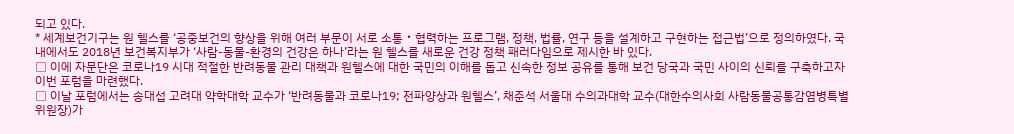되고 있다.
* 세계보건기구는 원 헬스를 ‘공중보건의 향상을 위해 여러 부문이 서로 소통‧협력하는 프로그램, 정책, 법률, 연구 등을 설계하고 구현하는 접근법’으로 정의하였다. 국내에서도 2018년 보건복지부가 ‘사람-동물-환경의 건강은 하나’라는 원 헬스를 새로운 건강 정책 패러다임으로 제시한 바 있다.
□ 이에 자문단은 코로나19 시대 적절한 반려동물 관리 대책과 원헬스에 대한 국민의 이해를 돕고 신속한 정보 공유를 통해 보건 당국과 국민 사이의 신뢰를 구축하고자 이번 포럼을 마련했다.
□ 이날 포럼에서는 송대섭 고려대 약학대학 교수가 ‘반려동물과 코로나19; 전파양상과 원헬스’, 채준석 서울대 수의과대학 교수(대한수의사회 사람동물공통감염병특별위원장)가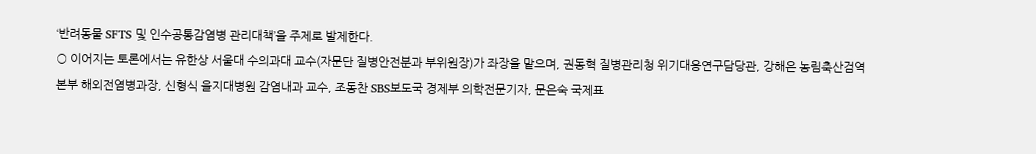‘반려동물 SFTS 및 인수공통감염병 관리대책’을 주제로 발제한다.
○ 이어지는 토론에서는 유한상 서울대 수의과대 교수(자문단 질병안전분과 부위원장)가 좌장을 맡으며, 권동혁 질병관리청 위기대응연구담당관, 강해은 농림축산검역본부 해외전염병과장, 신형식 을지대병원 감염내과 교수, 조동찬 SBS보도국 경제부 의학전문기자, 문은숙 국제표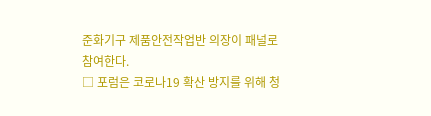준화기구 제품안전작업반 의장이 패널로 참여한다.
□ 포럼은 코로나19 확산 방지를 위해 청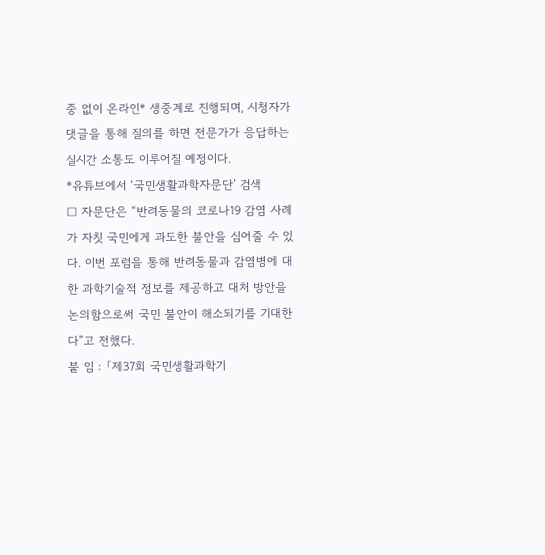중 없이 온라인* 생중계로 진행되며, 시청자가 댓글을 통해 질의를 하면 전문가가 응답하는 실시간 소통도 이루어질 예정이다.
*유튜브에서 ‘국민생활과학자문단’ 검색
□ 자문단은 “반려동물의 코로나19 감염 사례가 자칫 국민에게 과도한 불안을 심어줄 수 있다. 이번 포럼을 통해 반려동물과 감염병에 대한 과학기술적 정보를 제공하고 대처 방안을 논의함으로써 국민 불안이 해소되기를 기대한다”고 전했다.
붙 임 : 「제37회 국민생활과학기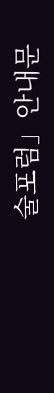술포럼」안내문